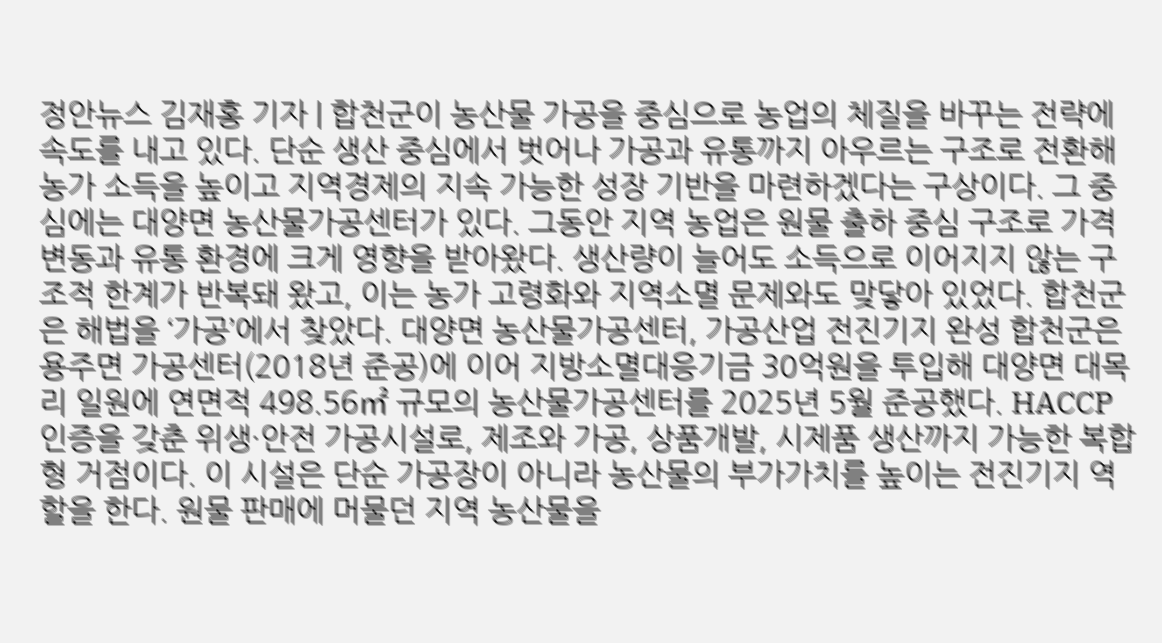정안뉴스 김재홍 기자 | 합천군이 농산물 가공을 중심으로 농업의 체질을 바꾸는 전략에 속도를 내고 있다. 단순 생산 중심에서 벗어나 가공과 유통까지 아우르는 구조로 전환해 농가 소득을 높이고 지역경제의 지속 가능한 성장 기반을 마련하겠다는 구상이다. 그 중심에는 대양면 농산물가공센터가 있다. 그동안 지역 농업은 원물 출하 중심 구조로 가격 변동과 유통 환경에 크게 영향을 받아왔다. 생산량이 늘어도 소득으로 이어지지 않는 구조적 한계가 반복돼 왔고, 이는 농가 고령화와 지역소멸 문제와도 맞닿아 있었다. 합천군은 해법을 ‘가공’에서 찾았다. 대양면 농산물가공센터, 가공산업 전진기지 완성 합천군은 용주면 가공센터(2018년 준공)에 이어 지방소멸대응기금 30억원을 투입해 대양면 대목리 일원에 연면적 498.56㎡ 규모의 농산물가공센터를 2025년 5월 준공했다. HACCP 인증을 갖춘 위생·안전 가공시설로, 제조와 가공, 상품개발, 시제품 생산까지 가능한 복합형 거점이다. 이 시설은 단순 가공장이 아니라 농산물의 부가가치를 높이는 전진기지 역할을 한다. 원물 판매에 머물던 지역 농산물을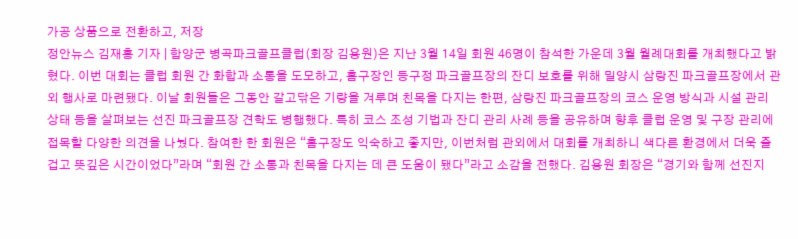가공 상품으로 전환하고, 저장
정안뉴스 김재홍 기자 | 함양군 병곡파크골프클럽(회장 김용원)은 지난 3월 14일 회원 46명이 참석한 가운데 3월 월례대회를 개최했다고 밝혔다. 이번 대회는 클럽 회원 간 화합과 소통을 도모하고, 홈구장인 등구정 파크골프장의 잔디 보호를 위해 밀양시 삼랑진 파크골프장에서 관외 행사로 마련됐다. 이날 회원들은 그동안 갈고닦은 기량을 겨루며 친목을 다지는 한편, 삼랑진 파크골프장의 코스 운영 방식과 시설 관리 상태 등을 살펴보는 선진 파크골프장 견학도 병행했다. 특히 코스 조성 기법과 잔디 관리 사례 등을 공유하며 향후 클럽 운영 및 구장 관리에 접목할 다양한 의견을 나눴다. 참여한 한 회원은 “홈구장도 익숙하고 좋지만, 이번처럼 관외에서 대회를 개최하니 색다른 환경에서 더욱 즐겁고 뜻깊은 시간이었다”라며 “회원 간 소통과 친목을 다지는 데 큰 도움이 됐다”라고 소감을 전했다. 김용원 회장은 “경기와 함께 선진지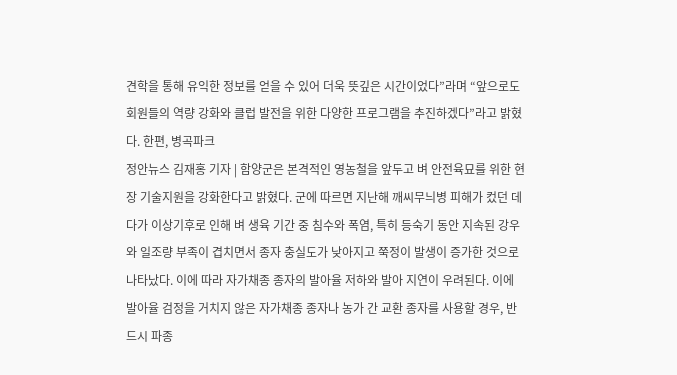견학을 통해 유익한 정보를 얻을 수 있어 더욱 뜻깊은 시간이었다”라며 “앞으로도 회원들의 역량 강화와 클럽 발전을 위한 다양한 프로그램을 추진하겠다”라고 밝혔다. 한편, 병곡파크
정안뉴스 김재홍 기자 | 함양군은 본격적인 영농철을 앞두고 벼 안전육묘를 위한 현장 기술지원을 강화한다고 밝혔다. 군에 따르면 지난해 깨씨무늬병 피해가 컸던 데다가 이상기후로 인해 벼 생육 기간 중 침수와 폭염, 특히 등숙기 동안 지속된 강우와 일조량 부족이 겹치면서 종자 충실도가 낮아지고 쭉정이 발생이 증가한 것으로 나타났다. 이에 따라 자가채종 종자의 발아율 저하와 발아 지연이 우려된다. 이에 발아율 검정을 거치지 않은 자가채종 종자나 농가 간 교환 종자를 사용할 경우, 반드시 파종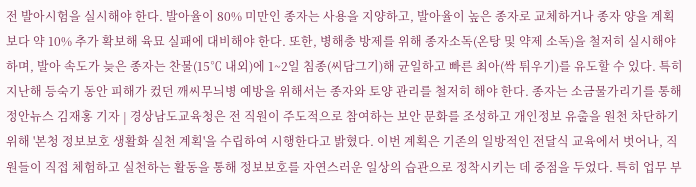전 발아시험을 실시해야 한다. 발아율이 80% 미만인 종자는 사용을 지양하고, 발아율이 높은 종자로 교체하거나 종자 양을 계획보다 약 10% 추가 확보해 육묘 실패에 대비해야 한다. 또한, 병해충 방제를 위해 종자소독(온탕 및 약제 소독)을 철저히 실시해야 하며, 발아 속도가 늦은 종자는 찬물(15℃ 내외)에 1~2일 침종(씨담그기)해 균일하고 빠른 최아(싹 튀우기)를 유도할 수 있다. 특히 지난해 등숙기 동안 피해가 컸던 깨씨무늬병 예방을 위해서는 종자와 토양 관리를 철저히 해야 한다. 종자는 소금물가리기를 통해
정안뉴스 김재홍 기자 | 경상남도교육청은 전 직원이 주도적으로 참여하는 보안 문화를 조성하고 개인정보 유출을 원천 차단하기 위해 '본청 정보보호 생활화 실천 계획'을 수립하여 시행한다고 밝혔다. 이번 계획은 기존의 일방적인 전달식 교육에서 벗어나, 직원들이 직접 체험하고 실천하는 활동을 통해 정보보호를 자연스러운 일상의 습관으로 정착시키는 데 중점을 두었다. 특히 업무 부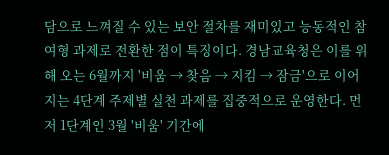담으로 느껴질 수 있는 보안 절차를 재미있고 능동적인 참여형 과제로 전환한 점이 특징이다. 경남교육청은 이를 위해 오는 6월까지 '비움 → 찾음 → 지킴 → 잠금'으로 이어지는 4단계 주제별 실천 과제를 집중적으로 운영한다. 먼저 1단계인 3월 '비움' 기간에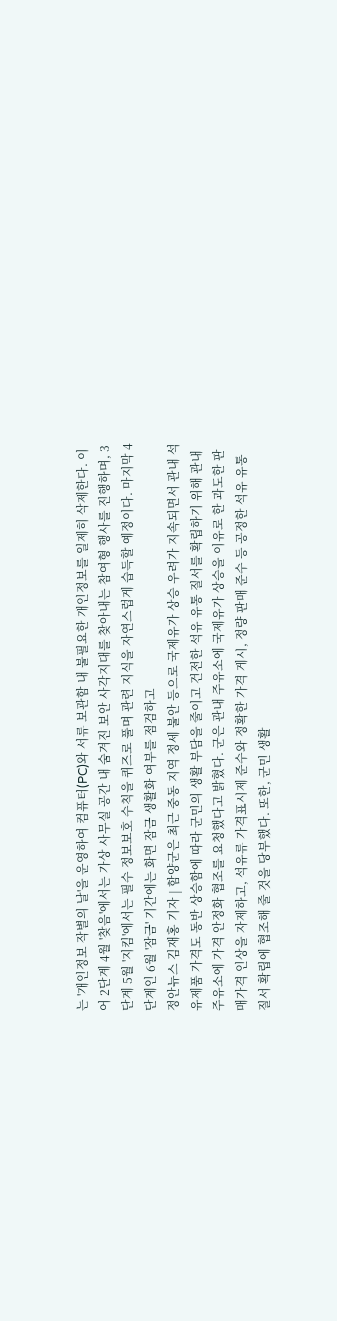는 '개인정보 작별의 날'을 운영하여 컴퓨터(PC)와 서류 보관함 내 불필요한 개인정보를 일제히 삭제한다. 이어 2단계 4월 '찾음'에서는 가상 사무실 공간 내 숨겨진 보안 사각지대를 찾아내는 참여형 행사를 진행하며, 3단계 5월 '지킴'에서는 필수 정보보호 수칙을 퀴즈로 풀며 관련 지식을 자연스럽게 습득할 예정이다. 마지막 4단계인 6월 '잠금' 기간에는 화면 잠금 생활화 여부를 점검하고
정안뉴스 김재홍 기자 | 함양군은 최근 중동 지역 정세 불안 등으로 국제유가 상승 우려가 지속되면서 관내 석유제품 가격도 동반 상승함에 따라 군민의 생활 부담을 줄이고 건전한 석유 유통 질서를 확립하기 위해 관내주유소에 가격 안정화 협조를 요청했다고 밝혔다. 군은 관내 주유소에 국제유가 상승을 이유로 한 과도한 판매가격 인상을 자제하고, 석유류 가격표시제 준수와 정확한 가격 게시, 정량 판매 준수 등 공정한 석유 유통 질서 확립에 협조해 줄 것을 당부했다. 또한, 군민 생활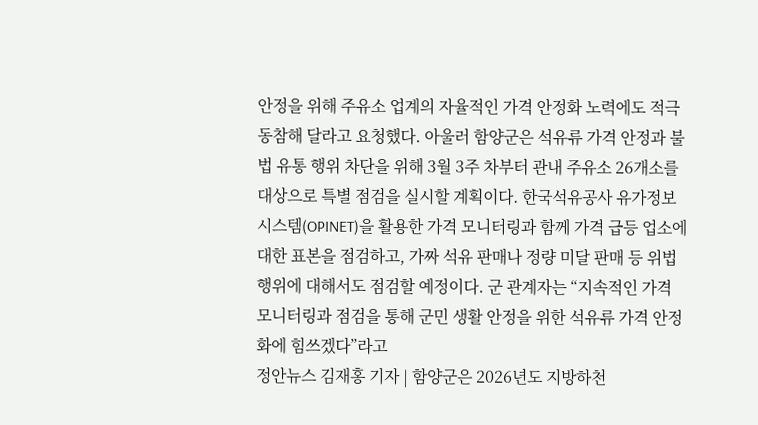안정을 위해 주유소 업계의 자율적인 가격 안정화 노력에도 적극 동참해 달라고 요청했다. 아울러 함양군은 석유류 가격 안정과 불법 유통 행위 차단을 위해 3월 3주 차부터 관내 주유소 26개소를 대상으로 특별 점검을 실시할 계획이다. 한국석유공사 유가정보시스템(OPINET)을 활용한 가격 모니터링과 함께 가격 급등 업소에 대한 표본을 점검하고, 가짜 석유 판매나 정량 미달 판매 등 위법 행위에 대해서도 점검할 예정이다. 군 관계자는 “지속적인 가격 모니터링과 점검을 통해 군민 생활 안정을 위한 석유류 가격 안정화에 힘쓰겠다”라고
정안뉴스 김재홍 기자 | 함양군은 2026년도 지방하천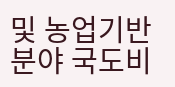및 농업기반 분야 국도비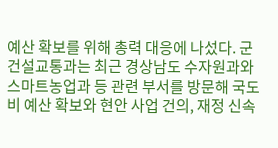예산 확보를 위해 총력 대응에 나섰다. 군 건설교통과는 최근 경상남도 수자원과와 스마트농업과 등 관련 부서를 방문해 국도비 예산 확보와 현안 사업 건의, 재정 신속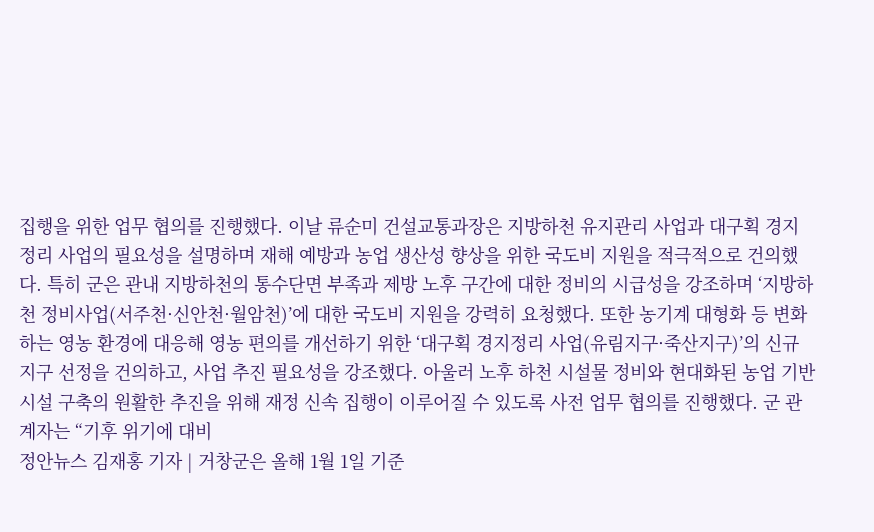집행을 위한 업무 협의를 진행했다. 이날 류순미 건설교통과장은 지방하천 유지관리 사업과 대구획 경지정리 사업의 필요성을 설명하며 재해 예방과 농업 생산성 향상을 위한 국도비 지원을 적극적으로 건의했다. 특히 군은 관내 지방하천의 통수단면 부족과 제방 노후 구간에 대한 정비의 시급성을 강조하며 ‘지방하천 정비사업(서주천·신안천·월암천)’에 대한 국도비 지원을 강력히 요청했다. 또한 농기계 대형화 등 변화하는 영농 환경에 대응해 영농 편의를 개선하기 위한 ‘대구획 경지정리 사업(유림지구·죽산지구)’의 신규 지구 선정을 건의하고, 사업 추진 필요성을 강조했다. 아울러 노후 하천 시설물 정비와 현대화된 농업 기반 시설 구축의 원활한 추진을 위해 재정 신속 집행이 이루어질 수 있도록 사전 업무 협의를 진행했다. 군 관계자는 “기후 위기에 대비
정안뉴스 김재홍 기자 | 거창군은 올해 1월 1일 기준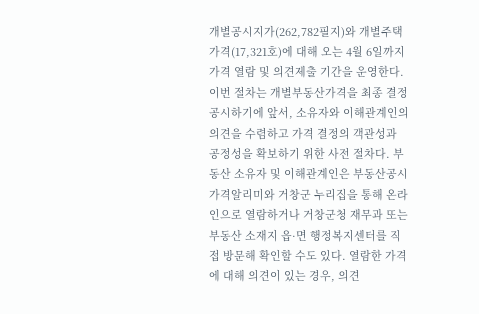개별공시지가(262,782필지)와 개별주택가격(17,321호)에 대해 오는 4월 6일까지 가격 열람 및 의견제출 기간을 운영한다. 이번 절차는 개별부동산가격을 최종 결정공시하기에 앞서, 소유자와 이해관계인의 의견을 수렴하고 가격 결정의 객관성과 공정성을 확보하기 위한 사전 절차다. 부동산 소유자 및 이해관계인은 부동산공시가격알리미와 거창군 누리집을 통해 온라인으로 열람하거나 거창군청 재무과 또는 부동산 소재지 읍·면 행정복지센터를 직접 방문해 확인할 수도 있다. 열람한 가격에 대해 의견이 있는 경우, 의견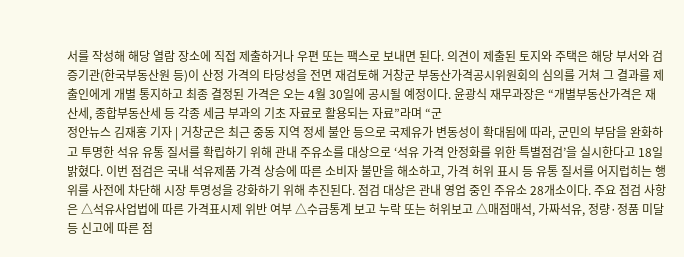서를 작성해 해당 열람 장소에 직접 제출하거나 우편 또는 팩스로 보내면 된다. 의견이 제출된 토지와 주택은 해당 부서와 검증기관(한국부동산원 등)이 산정 가격의 타당성을 전면 재검토해 거창군 부동산가격공시위원회의 심의를 거쳐 그 결과를 제출인에게 개별 통지하고 최종 결정된 가격은 오는 4월 30일에 공시될 예정이다. 윤광식 재무과장은 “개별부동산가격은 재산세, 종합부동산세 등 각종 세금 부과의 기초 자료로 활용되는 자료”라며 “군
정안뉴스 김재홍 기자 | 거창군은 최근 중동 지역 정세 불안 등으로 국제유가 변동성이 확대됨에 따라, 군민의 부담을 완화하고 투명한 석유 유통 질서를 확립하기 위해 관내 주유소를 대상으로 ‘석유 가격 안정화를 위한 특별점검’을 실시한다고 18일 밝혔다. 이번 점검은 국내 석유제품 가격 상승에 따른 소비자 불만을 해소하고, 가격 허위 표시 등 유통 질서를 어지럽히는 행위를 사전에 차단해 시장 투명성을 강화하기 위해 추진된다. 점검 대상은 관내 영업 중인 주유소 28개소이다. 주요 점검 사항은 △석유사업법에 따른 가격표시제 위반 여부 △수급통계 보고 누락 또는 허위보고 △매점매석, 가짜석유, 정량·정품 미달 등 신고에 따른 점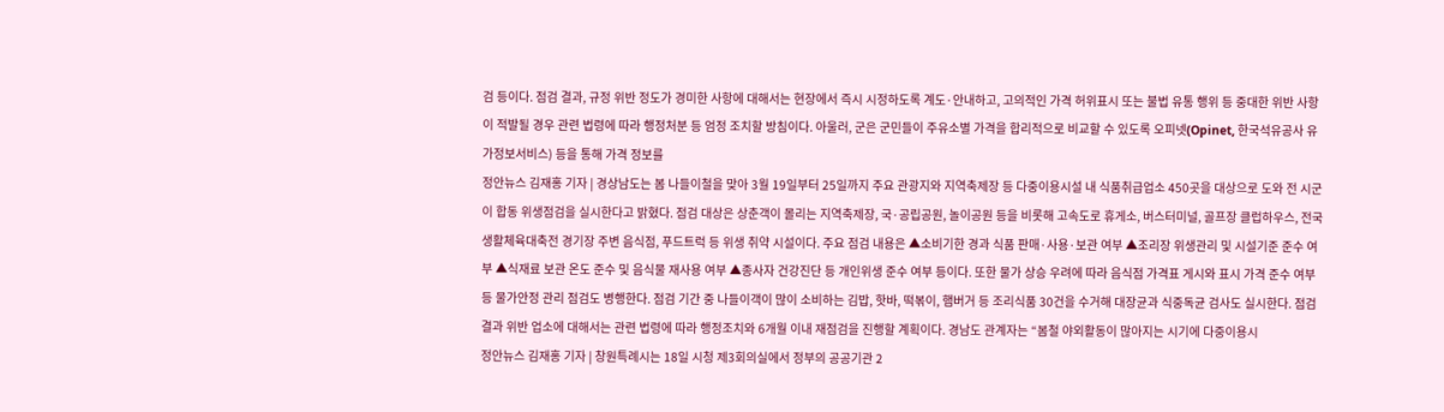검 등이다. 점검 결과, 규정 위반 정도가 경미한 사항에 대해서는 현장에서 즉시 시정하도록 계도·안내하고, 고의적인 가격 허위표시 또는 불법 유통 행위 등 중대한 위반 사항이 적발될 경우 관련 법령에 따라 행정처분 등 엄정 조치할 방침이다. 아울러, 군은 군민들이 주유소별 가격을 합리적으로 비교할 수 있도록 오피넷(Opinet, 한국석유공사 유가정보서비스) 등을 통해 가격 정보를
정안뉴스 김재홍 기자 | 경상남도는 봄 나들이철을 맞아 3월 19일부터 25일까지 주요 관광지와 지역축제장 등 다중이용시설 내 식품취급업소 450곳을 대상으로 도와 전 시군이 합동 위생점검을 실시한다고 밝혔다. 점검 대상은 상춘객이 몰리는 지역축제장, 국·공립공원, 놀이공원 등을 비롯해 고속도로 휴게소, 버스터미널, 골프장 클럽하우스, 전국생활체육대축전 경기장 주변 음식점, 푸드트럭 등 위생 취약 시설이다. 주요 점검 내용은 ▲소비기한 경과 식품 판매·사용·보관 여부 ▲조리장 위생관리 및 시설기준 준수 여부 ▲식재료 보관 온도 준수 및 음식물 재사용 여부 ▲종사자 건강진단 등 개인위생 준수 여부 등이다. 또한 물가 상승 우려에 따라 음식점 가격표 게시와 표시 가격 준수 여부 등 물가안정 관리 점검도 병행한다. 점검 기간 중 나들이객이 많이 소비하는 김밥, 핫바, 떡볶이, 햄버거 등 조리식품 30건을 수거해 대장균과 식중독균 검사도 실시한다. 점검 결과 위반 업소에 대해서는 관련 법령에 따라 행정조치와 6개월 이내 재점검을 진행할 계획이다. 경남도 관계자는 “봄철 야외활동이 많아지는 시기에 다중이용시
정안뉴스 김재홍 기자 | 창원특례시는 18일 시청 제3회의실에서 정부의 공공기관 2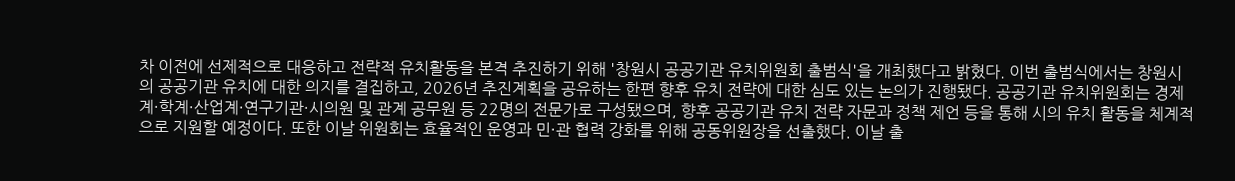차 이전에 선제적으로 대응하고 전략적 유치활동을 본격 추진하기 위해 '창원시 공공기관 유치위원회 출범식'을 개최했다고 밝혔다. 이번 출범식에서는 창원시의 공공기관 유치에 대한 의지를 결집하고, 2026년 추진계획을 공유하는 한편 향후 유치 전략에 대한 심도 있는 논의가 진행됐다. 공공기관 유치위원회는 경제계·학계·산업계·연구기관·시의원 및 관계 공무원 등 22명의 전문가로 구성됐으며, 향후 공공기관 유치 전략 자문과 정책 제언 등을 통해 시의 유치 활동을 체계적으로 지원할 예정이다. 또한 이날 위원회는 효율적인 운영과 민·관 협력 강화를 위해 공동위원장을 선출했다. 이날 출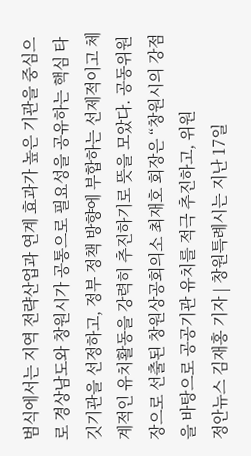범식에서는 지역 전략산업과 연계 효과가 높은 기관을 중심으로 경상남도와 창원시가 공통으로 필요성을 공유하는 핵심 타깃기관을 선정하고, 정부 정책 방향에 부합하는 선제적이고 체계적인 유치활동을 강력히 추진하기로 뜻을 모았다. 공동위원장으로 선출된 창원상공회의소 최재호 회장은 “창원시의 강점을 바탕으로 공공기관 유치를 적극 추진하고, 위원
정안뉴스 김재홍 기자 | 창원특례시는 지난 17일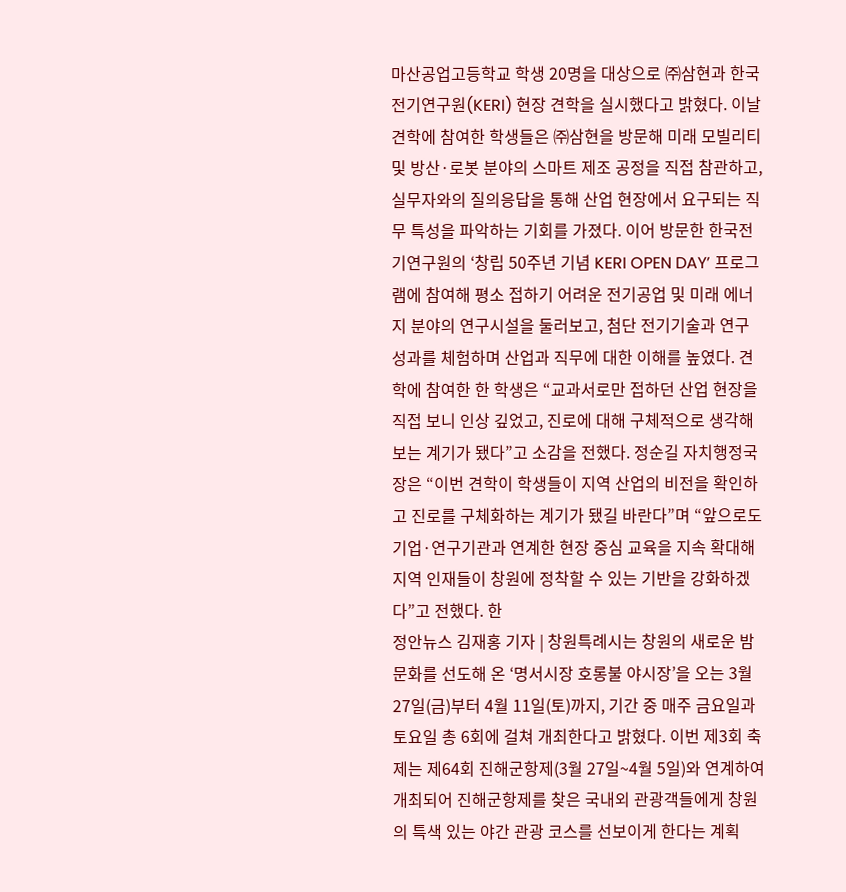마산공업고등학교 학생 20명을 대상으로 ㈜삼현과 한국전기연구원(KERI) 현장 견학을 실시했다고 밝혔다. 이날 견학에 참여한 학생들은 ㈜삼현을 방문해 미래 모빌리티 및 방산·로봇 분야의 스마트 제조 공정을 직접 참관하고, 실무자와의 질의응답을 통해 산업 현장에서 요구되는 직무 특성을 파악하는 기회를 가졌다. 이어 방문한 한국전기연구원의 ‘창립 50주년 기념 KERI OPEN DAY’ 프로그램에 참여해 평소 접하기 어려운 전기공업 및 미래 에너지 분야의 연구시설을 둘러보고, 첨단 전기기술과 연구 성과를 체험하며 산업과 직무에 대한 이해를 높였다. 견학에 참여한 한 학생은 “교과서로만 접하던 산업 현장을 직접 보니 인상 깊었고, 진로에 대해 구체적으로 생각해보는 계기가 됐다”고 소감을 전했다. 정순길 자치행정국장은 “이번 견학이 학생들이 지역 산업의 비전을 확인하고 진로를 구체화하는 계기가 됐길 바란다”며 “앞으로도 기업·연구기관과 연계한 현장 중심 교육을 지속 확대해 지역 인재들이 창원에 정착할 수 있는 기반을 강화하겠다”고 전했다. 한
정안뉴스 김재홍 기자 | 창원특례시는 창원의 새로운 밤 문화를 선도해 온 ‘명서시장 호롱불 야시장’을 오는 3월 27일(금)부터 4월 11일(토)까지, 기간 중 매주 금요일과 토요일 총 6회에 걸쳐 개최한다고 밝혔다. 이번 제3회 축제는 제64회 진해군항제(3월 27일~4월 5일)와 연계하여 개최되어 진해군항제를 찾은 국내외 관광객들에게 창원의 특색 있는 야간 관광 코스를 선보이게 한다는 계획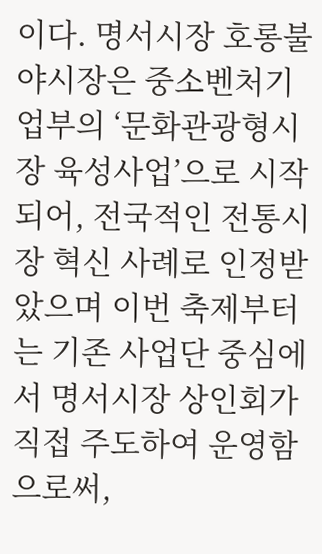이다. 명서시장 호롱불 야시장은 중소벤처기업부의 ‘문화관광형시장 육성사업’으로 시작되어, 전국적인 전통시장 혁신 사례로 인정받았으며 이번 축제부터는 기존 사업단 중심에서 명서시장 상인회가 직접 주도하여 운영함으로써,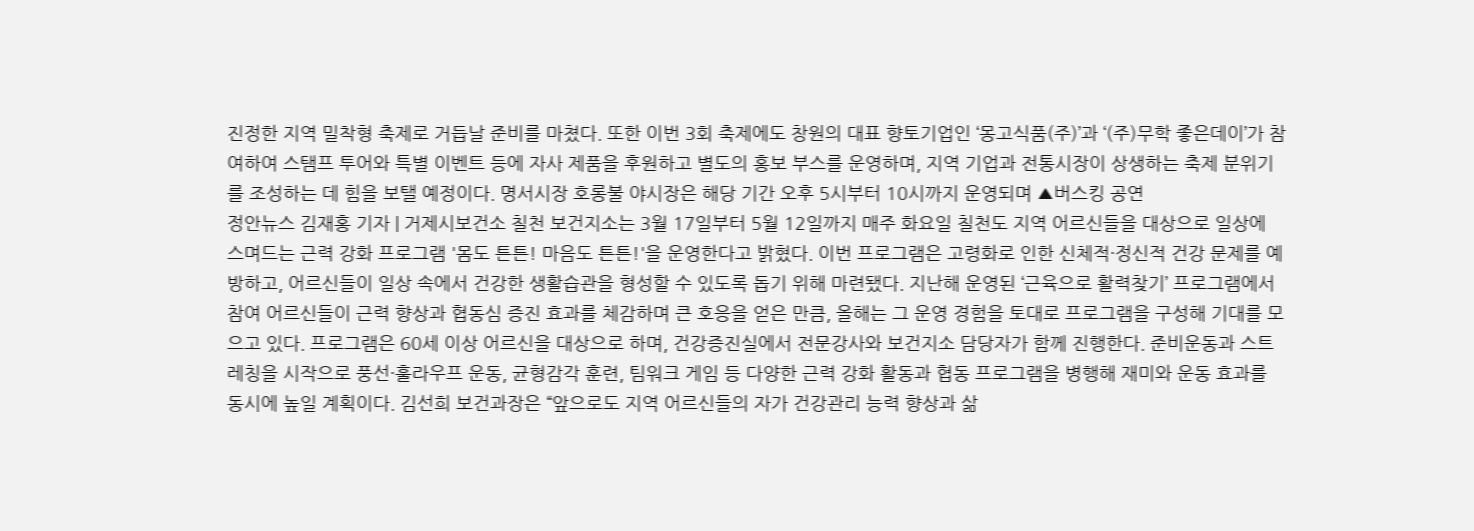진정한 지역 밀착형 축제로 거듭날 준비를 마쳤다. 또한 이번 3회 축제에도 창원의 대표 향토기업인 ‘몽고식품(주)’과 ‘(주)무학 좋은데이’가 참여하여 스탬프 투어와 특별 이벤트 등에 자사 제품을 후원하고 별도의 홍보 부스를 운영하며, 지역 기업과 전통시장이 상생하는 축제 분위기를 조성하는 데 힘을 보탤 예정이다. 명서시장 호롱불 야시장은 해당 기간 오후 5시부터 10시까지 운영되며 ▲버스킹 공연
정안뉴스 김재홍 기자 | 거제시보건소 칠천 보건지소는 3월 17일부터 5월 12일까지 매주 화요일 칠천도 지역 어르신들을 대상으로 일상에 스며드는 근력 강화 프로그램 '몸도 튼튼! 마음도 튼튼!'을 운영한다고 밝혔다. 이번 프로그램은 고령화로 인한 신체적·정신적 건강 문제를 예방하고, 어르신들이 일상 속에서 건강한 생활습관을 형성할 수 있도록 돕기 위해 마련됐다. 지난해 운영된 ‘근육으로 활력찾기’ 프로그램에서 참여 어르신들이 근력 향상과 협동심 증진 효과를 체감하며 큰 호응을 얻은 만큼, 올해는 그 운영 경험을 토대로 프로그램을 구성해 기대를 모으고 있다. 프로그램은 60세 이상 어르신을 대상으로 하며, 건강증진실에서 전문강사와 보건지소 담당자가 함께 진행한다. 준비운동과 스트레칭을 시작으로 풍선·훌라우프 운동, 균형감각 훈련, 팀워크 게임 등 다양한 근력 강화 활동과 협동 프로그램을 병행해 재미와 운동 효과를 동시에 높일 계획이다. 김선희 보건과장은 “앞으로도 지역 어르신들의 자가 건강관리 능력 향상과 삶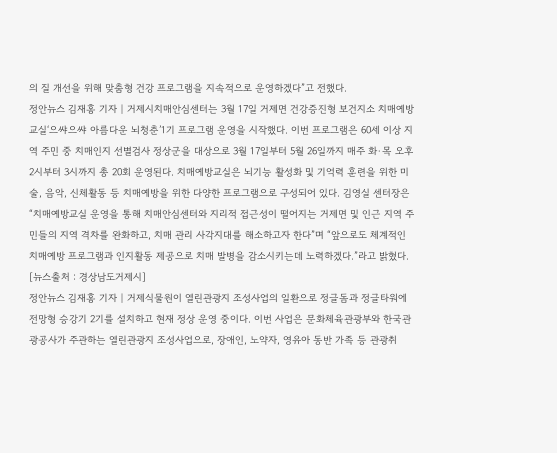의 질 개선을 위해 맞춤형 건강 프로그램을 지속적으로 운영하겠다”고 전했다.
정안뉴스 김재홍 기자 | 거제시치매안심센터는 3월 17일 거제면 건강증진형 보건지소 치매예방교실‘으쌰으쌰 아름다운 뇌청춘’1기 프로그램 운영을 시작했다. 이번 프로그램은 60세 이상 지역 주민 중 치매인지 선별검사 정상군을 대상으로 3월 17일부터 5월 26일까지 매주 화·목 오후 2시부터 3시까지 총 20회 운영된다. 치매예방교실은 뇌기능 활성화 및 기억력 훈련을 위한 미술, 음악, 신체활동 등 치매예방을 위한 다양한 프로그램으로 구성되어 있다. 김영실 센터장은 “치매예방교실 운영을 통해 치매안심센터와 지리적 접근성이 떨어지는 거제면 및 인근 지역 주민들의 지역 격차를 완화하고, 치매 관리 사각지대를 해소하고자 한다”며 “앞으로도 체계적인 치매예방 프로그램과 인지활동 제공으로 치매 발병을 감소시키는데 노력하겠다.”라고 밝혔다. [뉴스출처 : 경상남도거제시]
정안뉴스 김재홍 기자 | 거제식물원이 열린관광지 조성사업의 일환으로 정글돔과 정글타워에 전망형 승강기 2기를 설치하고 현재 정상 운영 중이다. 이번 사업은 문화체육관광부와 한국관광공사가 주관하는 열린관광지 조성사업으로, 장애인, 노약자, 영유아 동반 가족 등 관광취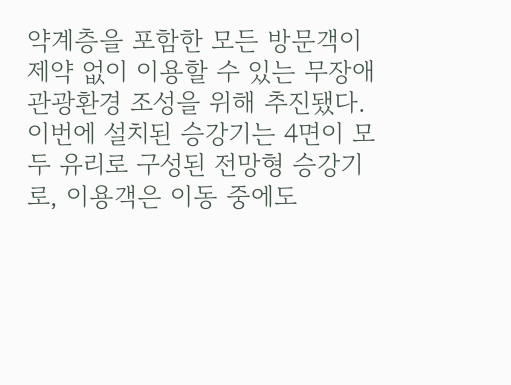약계층을 포함한 모든 방문객이 제약 없이 이용할 수 있는 무장애 관광환경 조성을 위해 추진됐다. 이번에 설치된 승강기는 4면이 모두 유리로 구성된 전망형 승강기로, 이용객은 이동 중에도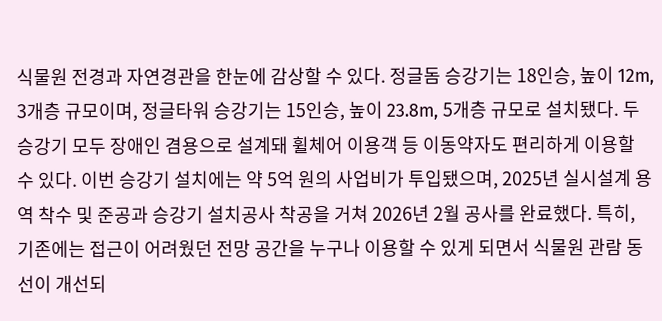식물원 전경과 자연경관을 한눈에 감상할 수 있다. 정글돔 승강기는 18인승, 높이 12m, 3개층 규모이며, 정글타워 승강기는 15인승, 높이 23.8m, 5개층 규모로 설치됐다. 두 승강기 모두 장애인 겸용으로 설계돼 휠체어 이용객 등 이동약자도 편리하게 이용할 수 있다. 이번 승강기 설치에는 약 5억 원의 사업비가 투입됐으며, 2025년 실시설계 용역 착수 및 준공과 승강기 설치공사 착공을 거쳐 2026년 2월 공사를 완료했다. 특히, 기존에는 접근이 어려웠던 전망 공간을 누구나 이용할 수 있게 되면서 식물원 관람 동선이 개선되